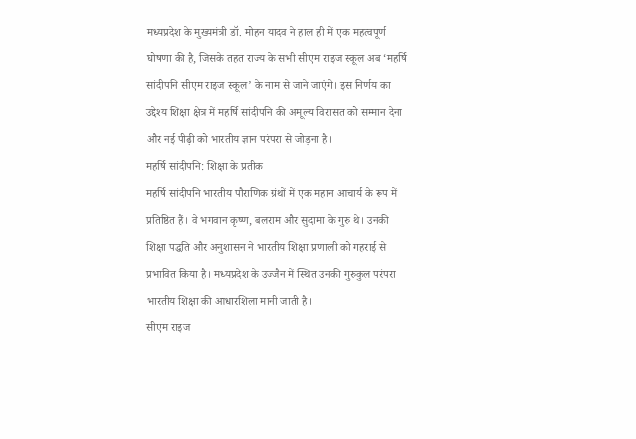मध्यप्रदेश के मुख्यमंत्री डॉ. मोहन यादव ने हाल ही में एक महत्वपूर्ण घोषणा की है, जिसके तहत राज्य के सभी सीएम राइज स्कूल अब ‘महर्षि सांदीपनि सीएम राइज स्कूल’ के नाम से जाने जाएंगे। इस निर्णय का उद्देश्य शिक्षा क्षेत्र में महर्षि सांदीपनि की अमूल्य विरासत को सम्मान देना और नई पीढ़ी को भारतीय ज्ञान परंपरा से जोड़ना है।
महर्षि सांदीपनि: शिक्षा के प्रतीक
महर्षि सांदीपनि भारतीय पौराणिक ग्रंथों में एक महान आचार्य के रूप में प्रतिष्ठित हैं। वे भगवान कृष्ण, बलराम और सुदामा के गुरु थे। उनकी शिक्षा पद्धति और अनुशासन ने भारतीय शिक्षा प्रणाली को गहराई से प्रभावित किया है। मध्यप्रदेश के उज्जैन में स्थित उनकी गुरुकुल परंपरा भारतीय शिक्षा की आधारशिला मानी जाती है।
सीएम राइज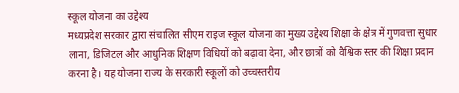स्कूल योजना का उद्देश्य
मध्यप्रदेश सरकार द्वारा संचालित सीएम राइज स्कूल योजना का मुख्य उद्देश्य शिक्षा के क्षेत्र में गुणवत्ता सुधार लाना, डिजिटल और आधुनिक शिक्षण विधियों को बढ़ावा देना, और छात्रों को वैश्विक स्तर की शिक्षा प्रदान करना है। यह योजना राज्य के सरकारी स्कूलों को उच्चस्तरीय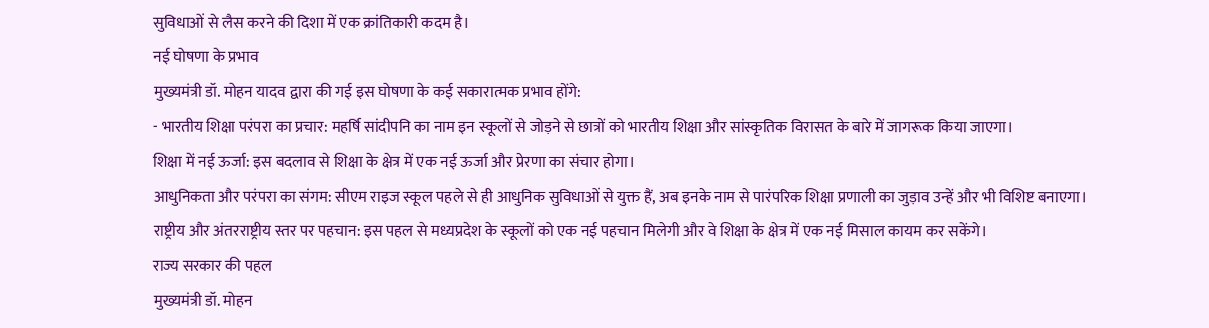सुविधाओं से लैस करने की दिशा में एक क्रांतिकारी कदम है।
नई घोषणा के प्रभाव
मुख्यमंत्री डॉ. मोहन यादव द्वारा की गई इस घोषणा के कई सकारात्मक प्रभाव होंगे:
- भारतीय शिक्षा परंपरा का प्रचार: महर्षि सांदीपनि का नाम इन स्कूलों से जोड़ने से छात्रों को भारतीय शिक्षा और सांस्कृतिक विरासत के बारे में जागरूक किया जाएगा।
शिक्षा में नई ऊर्जा: इस बदलाव से शिक्षा के क्षेत्र में एक नई ऊर्जा और प्रेरणा का संचार होगा।
आधुनिकता और परंपरा का संगम: सीएम राइज स्कूल पहले से ही आधुनिक सुविधाओं से युक्त हैं, अब इनके नाम से पारंपरिक शिक्षा प्रणाली का जुड़ाव उन्हें और भी विशिष्ट बनाएगा।
राष्ट्रीय और अंतरराष्ट्रीय स्तर पर पहचान: इस पहल से मध्यप्रदेश के स्कूलों को एक नई पहचान मिलेगी और वे शिक्षा के क्षेत्र में एक नई मिसाल कायम कर सकेंगे।
राज्य सरकार की पहल
मुख्यमंत्री डॉ. मोहन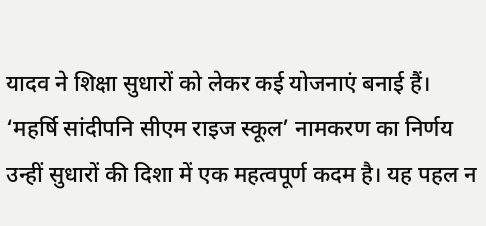यादव ने शिक्षा सुधारों को लेकर कई योजनाएं बनाई हैं। ‘महर्षि सांदीपनि सीएम राइज स्कूल’ नामकरण का निर्णय उन्हीं सुधारों की दिशा में एक महत्वपूर्ण कदम है। यह पहल न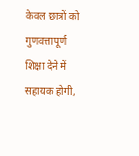केवल छात्रों को गुणवत्तापूर्ण शिक्षा देने में सहायक होगी,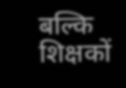बल्कि शिक्षकों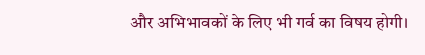और अभिभावकों के लिए भी गर्व का विषय होगी।